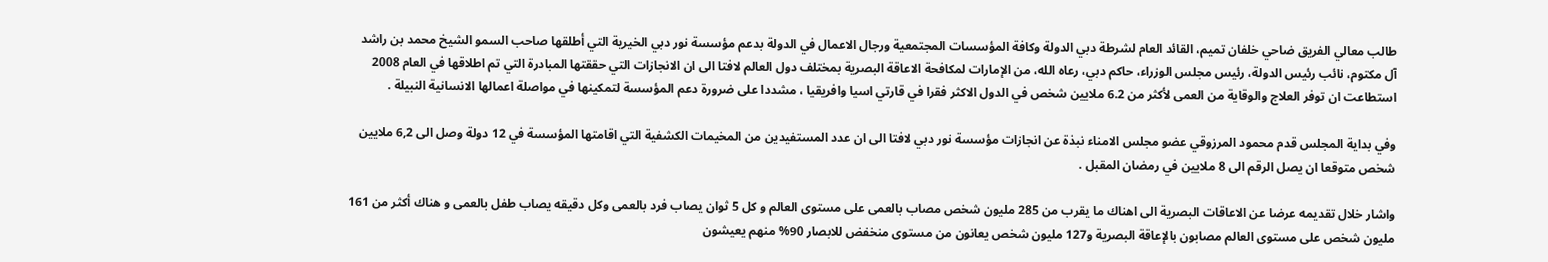طالب معالي الفريق ضاحي خلفان تميم، القائد العام لشرطة دبي الدولة وكافة المؤسسات المجتمعية ورجال الاعمال في الدولة بدعم مؤسسة نور دبي الخيرية التي أطلقها صاحب السمو الشيخ محمد بن راشد آل مكتوم، نائب رئيس الدولة، رئيس مجلس الوزراء، حاكم دبي، رعاه الله، من الإمارات لمكافحة الاعاقة البصرية بمختلف دول العالم لافتا الى ان الانجازات التي حققتها المبادرة التي تم اطلاقها في العام 2008 استطاعت ان توفر العلاج والوقاية من العمى لأكثر من 6.2 ملايين شخص في الدول الاكثر فقرا في قارتي اسيا وافريقيا ، مشددا على ضرورة دعم المؤسسة لتمكينها في مواصلة اعمالها الانسانية النبيلة .

وفي بداية المجلس قدم محمود المرزوقي عضو مجلس الامناء نبذة عن انجازات مؤسسة نور دبي لافتا الى ان عدد المستفيدين من المخيمات الكشفية التي اقامتها المؤسسة في 12 دولة وصل الى 6,2 ملايين شخص متوقعا ان يصل الرقم الى 8 ملايين في رمضان المقبل .

واشار خلال تقديمه عرضا عن الاعاقات البصرية الى اهناك ما يقرب من 285 مليون شخص مصاب بالعمى على مستوى العالم و كل 5 ثوان يصاب فرد بالعمى وكل دقيقه يصاب طفل بالعمى و هناك أكثر من 161 مليون شخص على مستوى العالم مصابون بالإعاقة البصرية و127 مليون شخص يعانون من مستوى منخفض للابصار 90% منهم يعيشون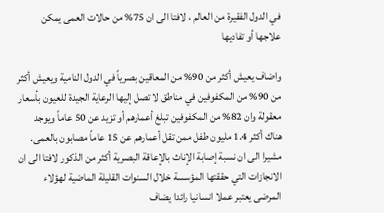في الدول الفقيرة من العالم ، لافتا الى ان 75% من حالات العمى يمكن علاجها أو تفاديها

واضاف يعيش أكثر من 90% من المعاقين بصرياً في الدول النامية ويعيش أكثر من 90% من المكفوفين في مناطق لا تصل إليها الرعاية الجيدة للعيون بأسعار معقولة وان 82% من المكفوفين تبلغ أعمارهم أو تزيد عن 50 عاماً ويوجد هناك أكثر 1.4 مليون طفل ممن تقل أعمارهم عن 15 عاماً مصابون بالعمى. مشيرا الى ان نسبة إصابة الإناث بالإعاقة البصرية أكثر من الذكور لافتا الى ان الانجازات التي حققتها المؤسسة خلال السنوات القليلة الماضية لهؤلاء المرضى يعتبر عملا انسانيا رائدا يضاف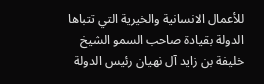للأعمال الانسانية والخيرية التي تتباها الدولة بقيادة صاحب السمو الشيخ خليفة بن زايد آل نهيان رئيس الدولة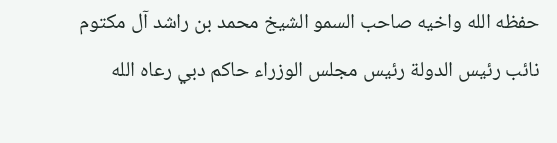حفظه الله واخيه صاحب السمو الشيخ محمد بن راشد آل مكتوم نائب رئيس الدولة رئيس مجلس الوزراء حاكم دبي رعاه الله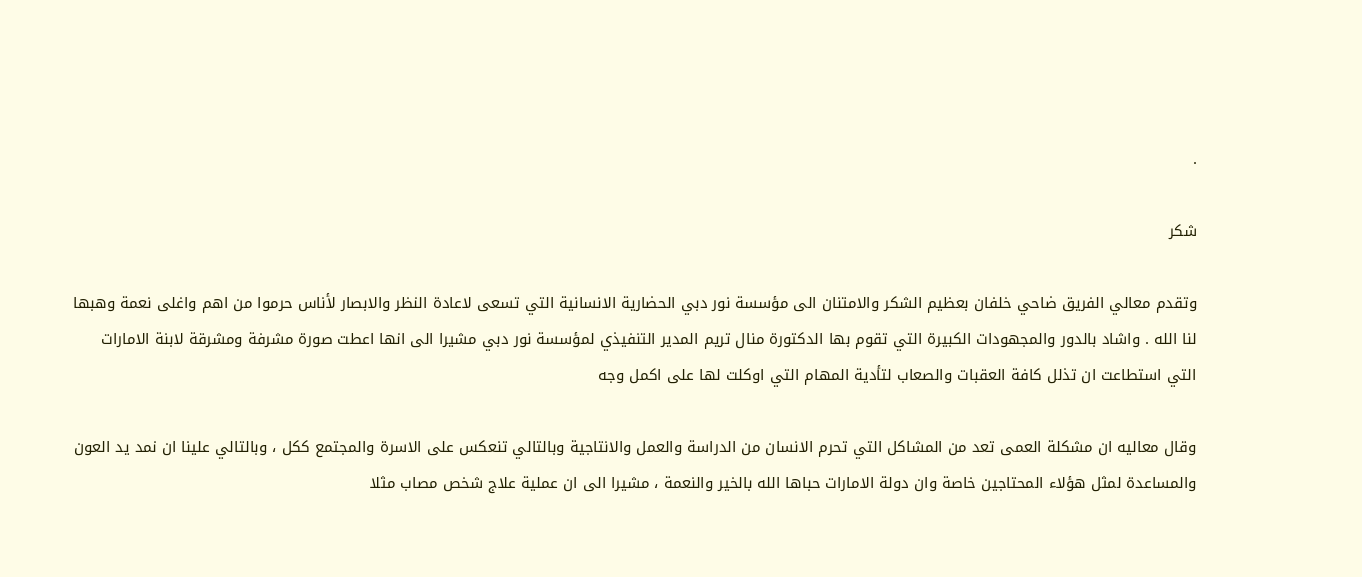.

شكر

وتقدم معالي الفريق ضاحي خلفان بعظيم الشكر والامتنان الى مؤسسة نور دبي الحضارية الانسانية التي تسعى لاعادة النظر والابصار لأناس حرموا من اهم واغلى نعمة وهبها لنا الله . واشاد بالدور والمجهودات الكبيرة التي تقوم بها الدكتورة منال تريم المدير التنفيذي لمؤسسة نور دبي مشيرا الى انها اعطت صورة مشرفة ومشرقة لابنة الامارات التي استطاعت ان تذلل كافة العقبات والصعاب لتأدية المهام التي اوكلت لها على اكمل وجه

وقال معاليه ان مشكلة العمى تعد من المشاكل التي تحرم الانسان من الدراسة والعمل والانتاجية وبالتالي تنعكس على الاسرة والمجتمع ككل ، وبالتالي علينا ان نمد يد العون والمساعدة لمثل هؤلاء المحتاجين خاصة وان دولة الامارات حباها الله بالخير والنعمة ، مشيرا الى ان عملية علاج شخص مصاب مثلا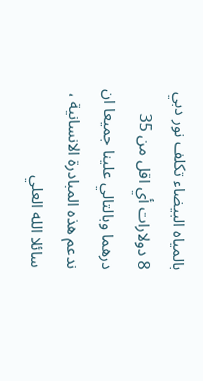بالمياه البيضاء تكلف نور دبي 8 دولارات أي اقل من 35 درهما وبالتالي علينا جميعا ان ندعم هذه المبادرة الانسانية ، سائلا الله العلي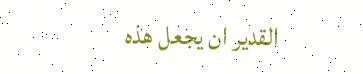القدير ان يجعل هذه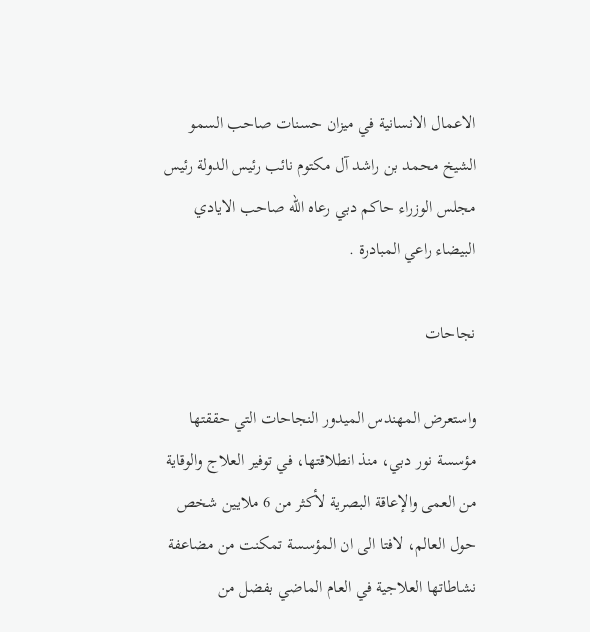الاعمال الانسانية في ميزان حسنات صاحب السمو الشيخ محمد بن راشد آل مكتوم نائب رئيس الدولة رئيس مجلس الوزراء حاكم دبي رعاه الله صاحب الايادي البيضاء راعي المبادرة .

نجاحات

واستعرض المهندس الميدور النجاحات التي حققتها مؤسسة نور دبي، منذ انطلاقتها، في توفير العلاج والوقاية من العمى والإعاقة البصرية لأكثر من 6 ملايين شخص حول العالم، لافتا الى ان المؤسسة تمكنت من مضاعفة نشاطاتها العلاجية في العام الماضي بفضل من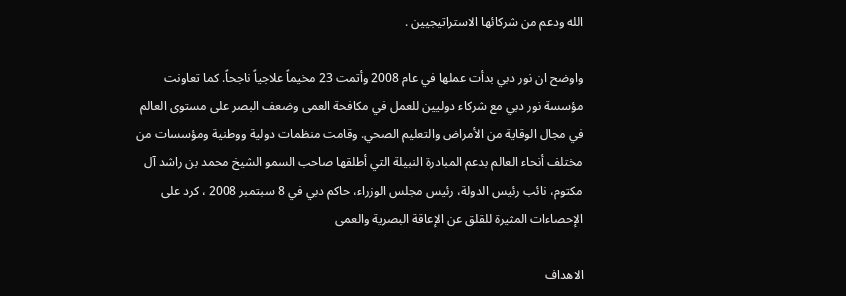الله ودعم من شركائها الاستراتيجيين .

واوضح ان نور دبي بدأت عملها في عام 2008 وأتمت 23 مخيماً علاجياً ناجحاً. كما تعاونت مؤسسة نور دبي مع شركاء دوليين للعمل في مكافحة العمى وضعف البصر على مستوى العالم في مجال الوقاية من الأمراض والتعليم الصحي. وقامت منظمات دولية ووطنية ومؤسسات من مختلف أنحاء العالم بدعم المبادرة النبيلة التي أطلقها صاحب السمو الشيخ محمد بن راشد آل مكتوم، نائب رئيس الدولة، رئيس مجلس الوزراء، حاكم دبي في 8 سبتمبر 2008 ، كرد على الإحصاءات المثيرة للقلق عن الإعاقة البصرية والعمى

الاهداف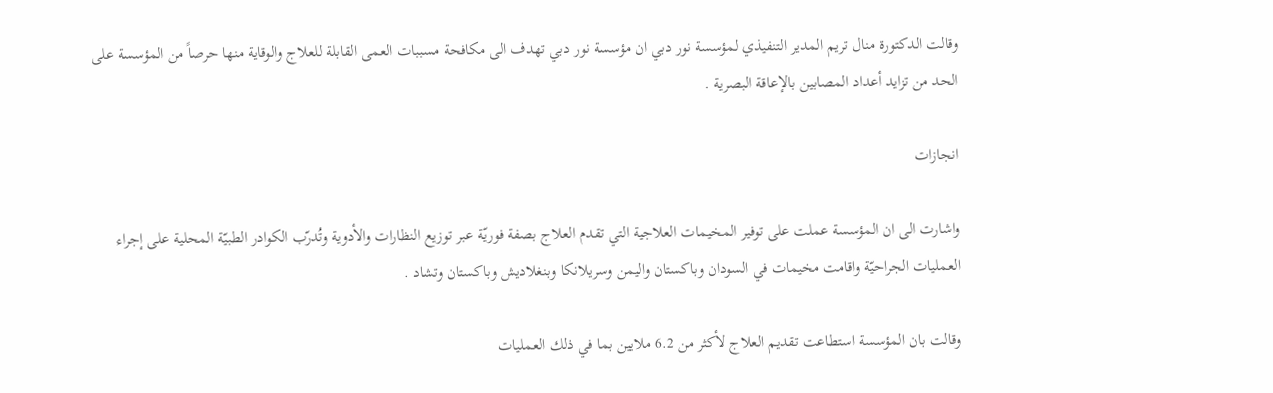وقالت الدكتورة منال تريم المدير التنفيذي لمؤسسة نور دبي ان مؤسسة نور دبي تهدف الى مكافحة مسببات العمى القابلة للعلاج والوقاية منها حرصاً من المؤسسة على الحد من تزايد أعداد المصابين بالإعاقة البصرية .

انجازات

واشارت الى ان المؤسسة عملت على توفير المخيمات العلاجية التي تقدم العلاج بصفة فوريّة عبر توزيع النظارات والأدوية وتُدرّب الكوادر الطبيّة المحلية على إجراء العمليات الجراحيّة واقامت مخيمات في السودان وباكستان واليمن وسريلانكا وبنغلاديش وباكستان وتشاد .

وقالت بان المؤسسة استطاعت تقديم العلاج لأكثر من 6.2 ملايين بما في ذلك العمليات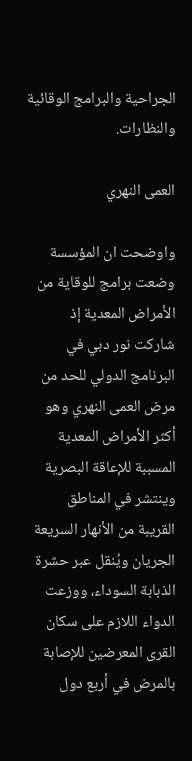الجراحية والبرامج الوقائية والنظارات.

العمى النهري

واوضحت ان المؤسسة وضعت برامج للوقاية من الأمراض المعدية إذ شاركت نور دبي في البرنامج الدولي للحد من مرض العمى النهري وهو أكثر الأمراض المعدية المسببة للإعاقة البصرية وينتشر في المناطق القريبة من الأنهار السريعة الجريان ويُنقل عبر حشرة الذبابة السوداء، ووزعت الدواء اللازم على سكان القرى المعرضين للإصابة بالمرض في أربع دول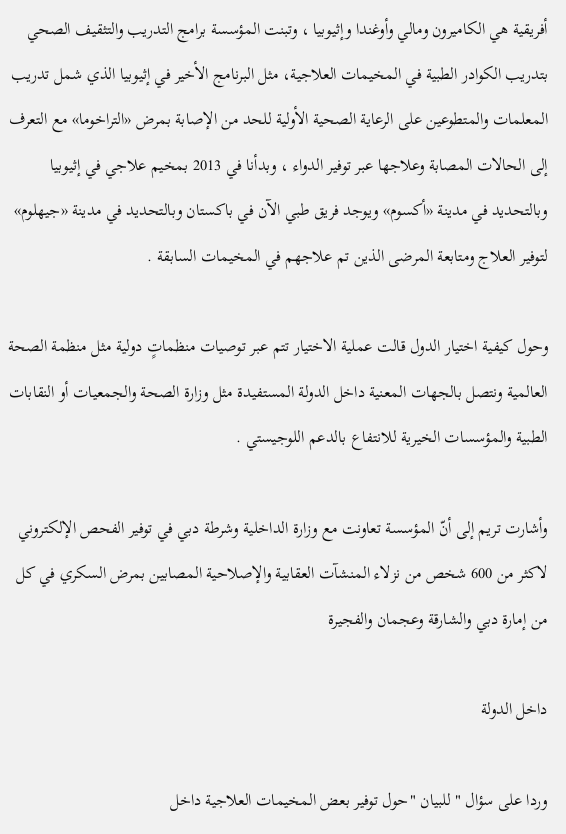أفريقية هي الكاميرون ومالي وأوغندا وإثيوبيا ، وتبنت المؤسسة برامج التدريب والتثقيف الصحي بتدريب الكوادر الطبية في المخيمات العلاجية، مثل البرنامج الأخير في إثيوبيا الذي شمل تدريب المعلمات والمتطوعين على الرعاية الصحية الأولية للحد من الإصابة بمرض «التراخوما» مع التعرف إلى الحالات المصابة وعلاجها عبر توفير الدواء ، وبدأنا في 2013 بمخيم علاجي في إثيوبيا وبالتحديد في مدينة «أكسوم» ويوجد فريق طبي الآن في باكستان وبالتحديد في مدينة «جيهلوم» لتوفير العلاج ومتابعة المرضى الذين تم علاجهم في المخيمات السابقة .

وحول كيفية اختيار الدول قالت عملية الاختيار تتم عبر توصيات منظماتٍ دولية مثل منظمة الصحة العالمية ونتصل بالجهات المعنية داخل الدولة المستفيدة مثل وزارة الصحة والجمعيات أو النقابات الطبية والمؤسسات الخيرية للانتفاع بالدعم اللوجيستي .

وأشارت تريم إلى أنّ المؤسسة تعاونت مع وزارة الداخلية وشرطة دبي في توفير الفحص الإلكتروني لاكثر من 600 شخص من نزلاء المنشآت العقابية والإصلاحية المصابين بمرض السكري في كل من إمارة دبي والشارقة وعجمان والفجيرة

داخل الدولة

وردا على سؤال " للبيان "حول توفير بعض المخيمات العلاجية داخل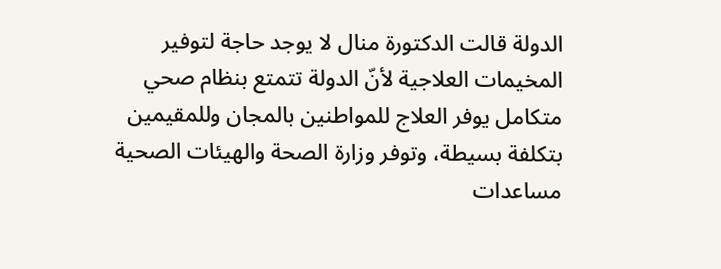الدولة قالت الدكتورة منال لا يوجد حاجة لتوفير المخيمات العلاجية لأنّ الدولة تتمتع بنظام صحي متكامل يوفر العلاج للمواطنين بالمجان وللمقيمين بتكلفة بسيطة، وتوفر وزارة الصحة والهيئات الصحية مساعدات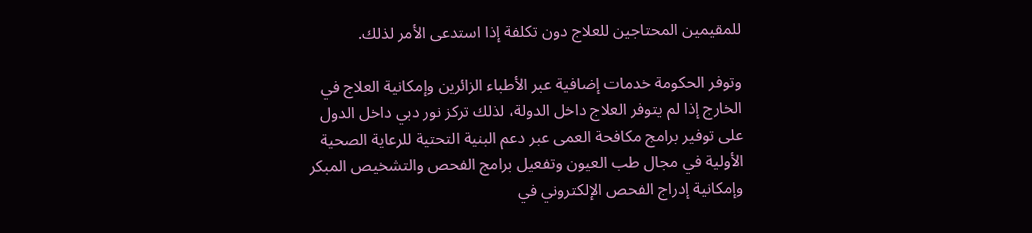للمقيمين المحتاجين للعلاج دون تكلفة إذا استدعى الأمر لذلك.

وتوفر الحكومة خدمات إضافية عبر الأطباء الزائرين وإمكانية العلاج في الخارج إذا لم يتوفر العلاج داخل الدولة، لذلك تركز نور دبي داخل الدول على توفير برامج مكافحة العمى عبر دعم البنية التحتية للرعاية الصحية الأولية في مجال طب العيون وتفعيل برامج الفحص والتشخيص المبكر وإمكانية إدراج الفحص الإلكتروني في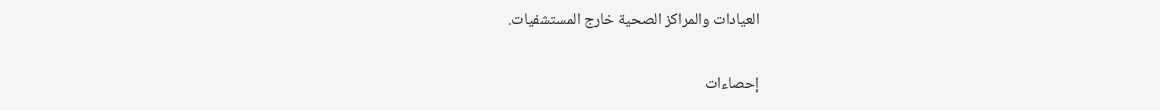العيادات والمراكز الصحية خارج المستشفيات.

إحصاءات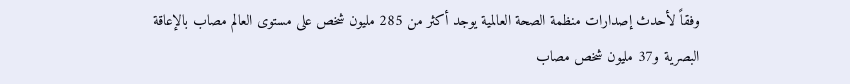وفقاً لأحدث إصدارات منظمة الصحة العالمية يوجد أكثر من 285 مليون شخص على مستوى العالم مصاب بالإعاقة البصرية و37 مليون شخص مصاب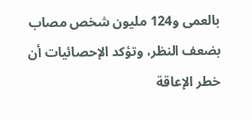بالعمى و124 مليون شخص مصاب بضعف النظر، وتؤكد الإحصائيات أن خطر الإعاقة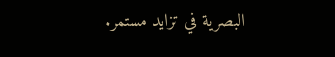البصرية في تزايد مستمر.